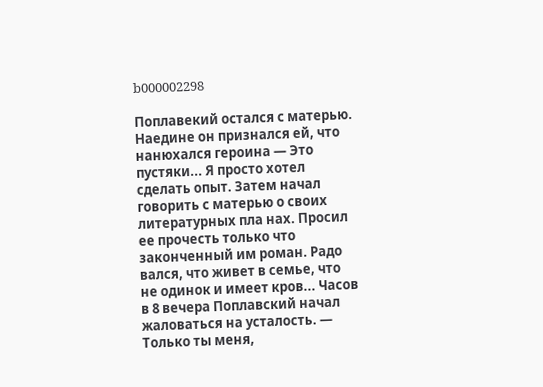b000002298

Поплавекий остался с матерью. Наедине он признался ей, что нанюхался героина — Это пустяки... Я просто хотел сделать опыт. Затем начал говорить с матерью о своих литературных пла нах. Просил ее прочесть только что законченный им роман. Радо вался, что живет в семье, что не одинок и имеет кров... Часов в 8 вечера Поплавский начал жаловаться на усталость. — Только ты меня,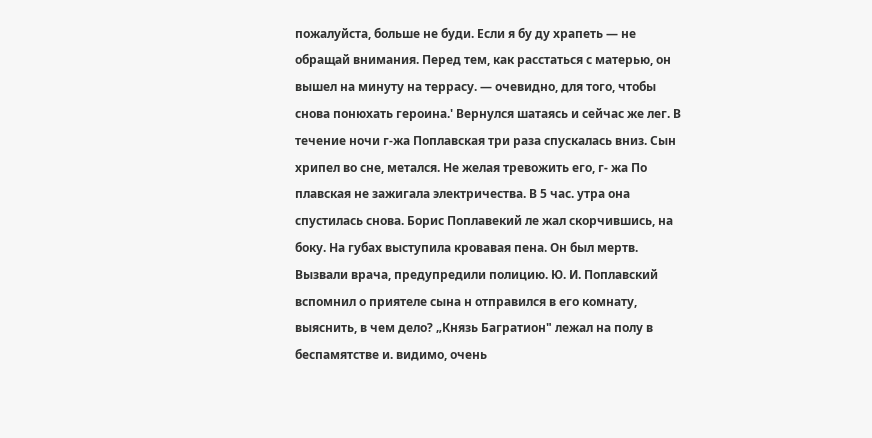пожалуйста, больше не буди. Если я бу ду храпеть — не обращай внимания. Перед тем, как расстаться с матерью, он вышел на минуту на террасу. — очевидно, для того, чтобы снова понюхать героина.' Вернулся шатаясь и сейчас же лег. В течение ночи г-жа Поплавская три раза спускалась вниз. Сын хрипел во сне, метался. Не желая тревожить его, г- жа По плавская не зажигала электричества. В 5 час. утра она спустилась снова. Борис Поплавекий ле жал скорчившись, на боку. На губах выступила кровавая пена. Он был мертв. Вызвали врача, предупредили полицию. Ю. И. Поплавский вспомнил о приятеле сына н отправился в его комнату, выяснить, в чем дело? „Князь Багратион" лежал на полу в беспамятстве и. видимо, очень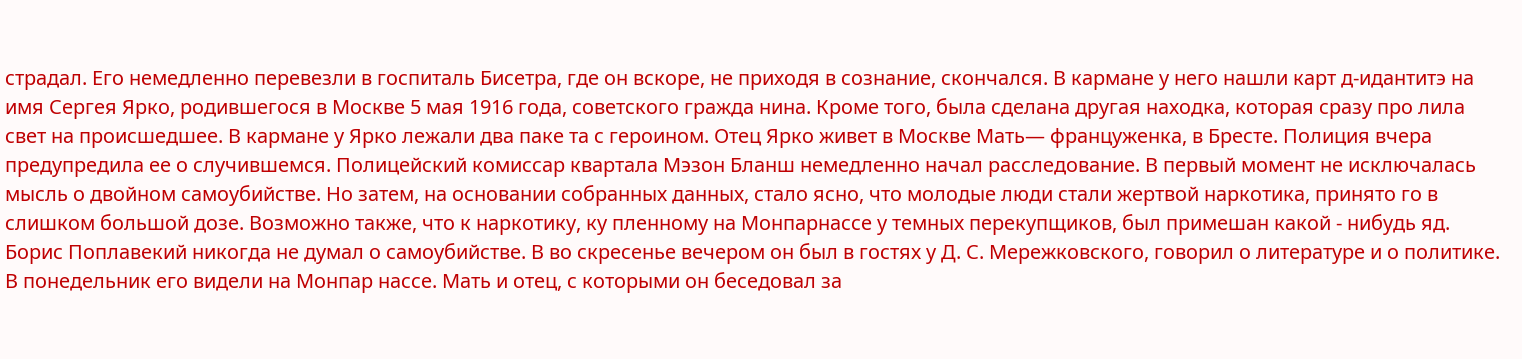страдал. Его немедленно перевезли в госпиталь Бисетра, где он вскоре, не приходя в сознание, скончался. В кармане у него нашли карт д-идантитэ на имя Сергея Ярко, родившегося в Москве 5 мая 1916 года, советского гражда нина. Кроме того, была сделана другая находка, которая сразу про лила свет на происшедшее. В кармане у Ярко лежали два паке та с героином. Отец Ярко живет в Москве Мать— француженка, в Бресте. Полиция вчера предупредила ее о случившемся. Полицейский комиссар квартала Мэзон Бланш немедленно начал расследование. В первый момент не исключалась мысль о двойном самоубийстве. Но затем, на основании собранных данных, стало ясно, что молодые люди стали жертвой наркотика, принято го в слишком большой дозе. Возможно также, что к наркотику, ку пленному на Монпарнассе у темных перекупщиков, был примешан какой - нибудь яд. Борис Поплавекий никогда не думал о самоубийстве. В во скресенье вечером он был в гостях у Д. С. Мережковского, говорил о литературе и о политике. В понедельник его видели на Монпар нассе. Мать и отец, с которыми он беседовал за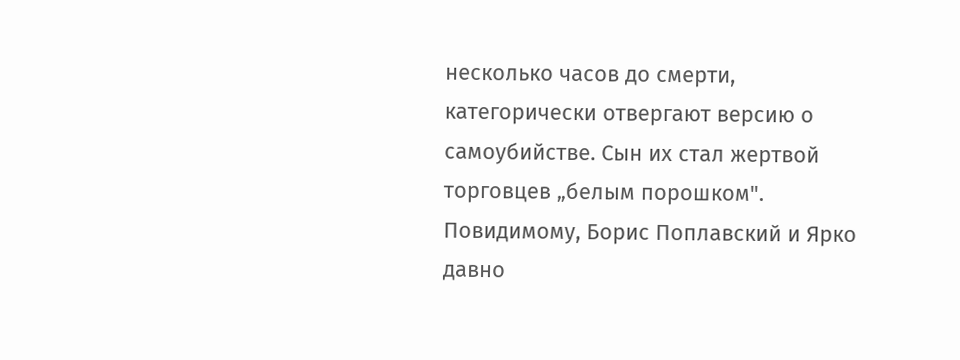несколько часов до смерти, категорически отвергают версию о самоубийстве. Сын их стал жертвой торговцев „белым порошком". Повидимому, Борис Поплавский и Ярко давно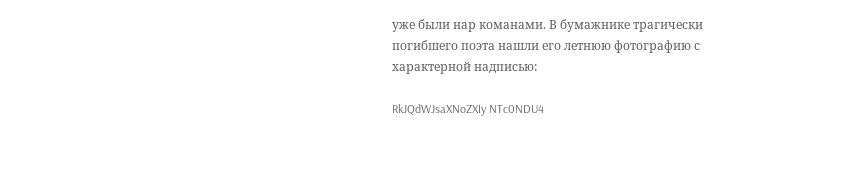уже были нар команами. В бумажнике трагически погибшего поэта нашли его летнюю фотографию с характерной надписью:

RkJQdWJsaXNoZXIy NTc0NDU4